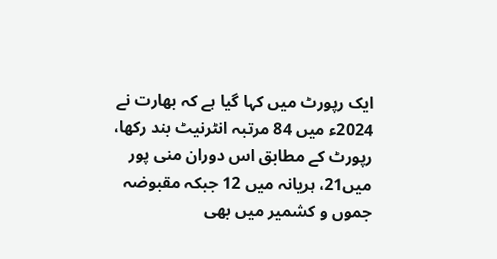ایک رپورٹ میں کہا گیا ہے کہ بھارت نے 2024ء میں 84 مرتبہ انٹرنیٹ بند رکھا، رپورٹ کے مطابق اس دوران منی پور میں21، ہریانہ میں 12 جبکہ مقبوضہ جموں و کشمیر میں بھی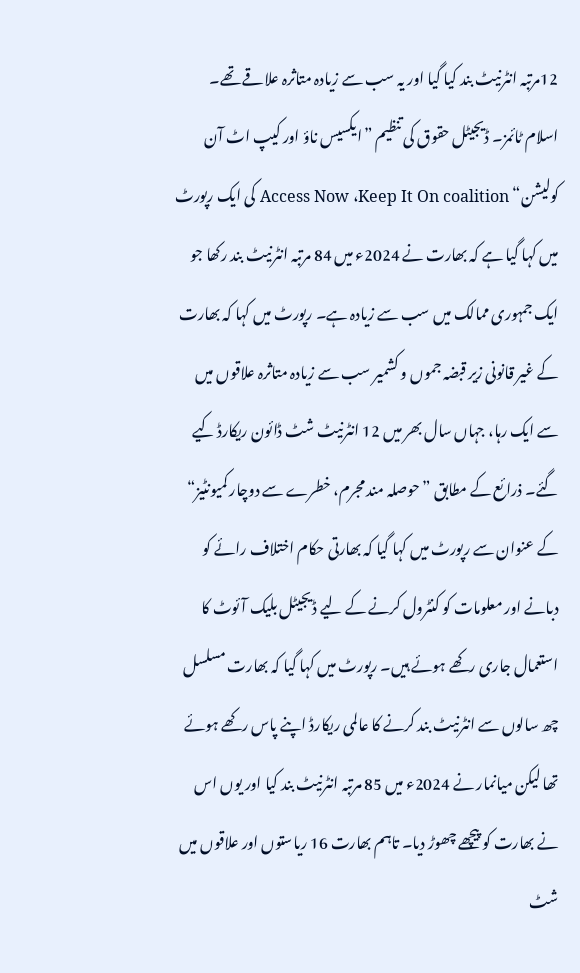12مرتبہ انٹرنیٹ بند کیا گیا اور یہ سب سے زیادہ متاثرہ علاقے تھے۔ اسلام ٹائمز۔ ڈیجیٹل حقوق کی تنظیم ”ایکسیس ناؤ اور کیپ اٹ آن کولیشن“ Access Now ،Keep It On coalition کی ایک رپورٹ میں کہا گیا ہے کہ بھارت نے 2024ء میں 84 مرتبہ انٹرنیٹ بند رکھا جو ایک جمہوری ممالک میں سب سے زیادہ ہے۔ رپورٹ میں کہا کہ بھارت کے غیر قانونی زیر قبضہ جموں و کشمیر سب سے زیادہ متاثرہ علاقوں میں سے ایک رہا، جہاں سال بھر میں 12 انٹرنیٹ شٹ ڈائون ریکارڈ کیے گئے۔ ذرائع کے مطابق ”حوصلہ مند مجرم، خطرے سے دوچار کمیونٹیز“ کے عنوان سے رپورٹ میں کہا گیا کہ بھارتی حکام اختلاف رائے کو دبانے اور معلومات کو کنٹرول کرنے کے لیے ڈیجیٹل بلیک آئوٹ کا استعمال جاری رکھے ہوئے ہیں۔ رپورٹ میں کہا گیا کہ بھارت مسلسل چھ سالوں سے انٹرنیٹ بند کرنے کا عالمی ریکارڈ اپنے پاس رکھے ہوئے تھا لیکن میانمار نے 2024ء میں 85 مرتبہ انٹرنیٹ بند کیا اور یوں اس نے بھارت کو پیچھے چھوڑ دیا۔ تاہم بھارت 16 ریاستوں اور علاقوں میں شٹ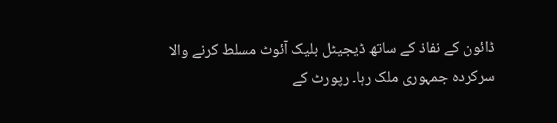ڈائون کے نفاذ کے ساتھ ڈیجیٹل بلیک آئوٹ مسلط کرنے والا سرکردہ جمہوری ملک رہا۔ رپورٹ کے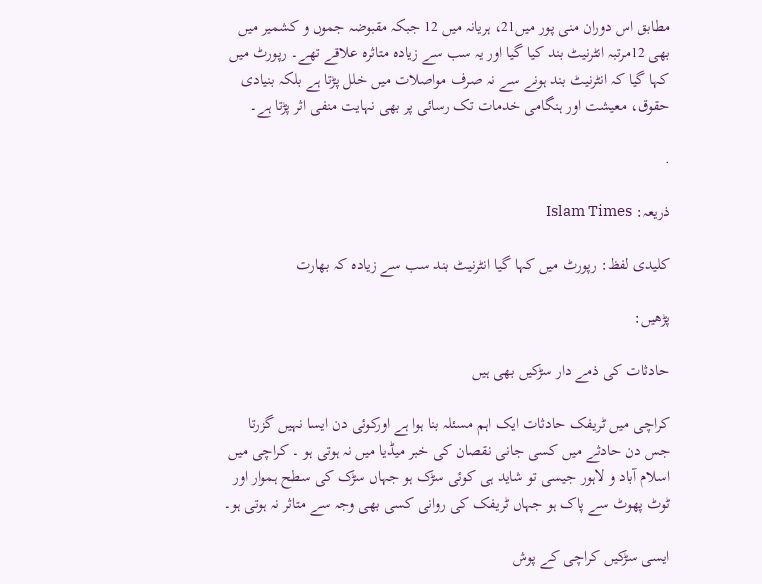مطابق اس دوران منی پور میں21، ہریانہ میں 12 جبکہ مقبوضہ جموں و کشمیر میں بھی 12مرتبہ انٹرنیٹ بند کیا گیا اور یہ سب سے زیادہ متاثرہ علاقے تھے۔ رپورٹ میں کہا گیا کہ انٹرنیٹ بند ہونے سے نہ صرف مواصلات میں خلل پڑتا ہے بلکہ بنیادی حقوق، معیشت اور ہنگامی خدمات تک رسائی پر بھی نہایت منفی اثر پڑتا ہے۔

.

ذریعہ: Islam Times

کلیدی لفظ: رپورٹ میں کہا گیا انٹرنیٹ بند سب سے زیادہ کہ بھارت

پڑھیں:

حادثات کی ذمے دار سڑکیں بھی ہیں

کراچی میں ٹریفک حادثات ایک اہم مسئلہ بنا ہوا ہے اورکوئی دن ایسا نہیں گزرتا جس دن حادثے میں کسی جانی نقصان کی خبر میڈیا میں نہ ہوتی ہو ۔ کراچی میں اسلام آباد و لاہور جیسی تو شاید ہی کوئی سڑک ہو جہاں سڑک کی سطح ہموار اور ٹوٹ پھوٹ سے پاک ہو جہاں ٹریفک کی روانی کسی بھی وجہ سے متاثر نہ ہوتی ہو۔

ایسی سڑکیں کراچی کے پوش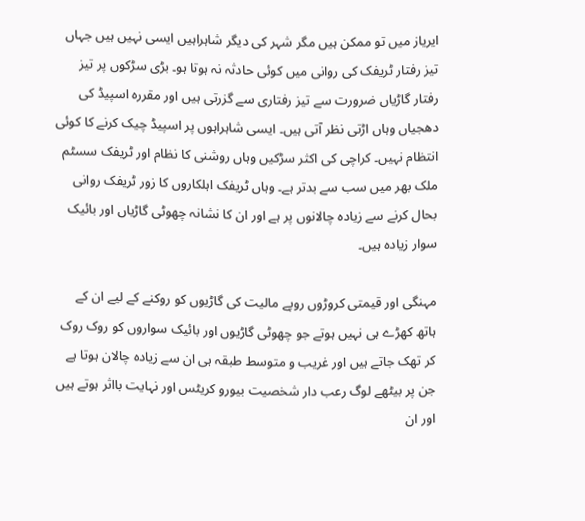ایریاز میں تو ممکن ہیں مگر شہر کی دیگر شاہراہیں ایسی نہیں ہیں جہاں تیز رفتار ٹریفک کی روانی میں کوئی حادثہ نہ ہوتا ہو۔ بڑی سڑکوں پر تیز رفتار گاڑیاں ضرورت سے تیز رفتاری سے گزرتی ہیں اور مقررہ اسپیڈ کی دھجیاں وہاں اڑتی نظر آتی ہیں۔ ایسی شاہراہوں پر اسپیڈ چیک کرنے کا کوئی انتظام نہیں۔ کراچی کی اکثر سڑکیں وہاں روشنی کا نظام اور ٹریفک سسٹم ملک بھر میں سب سے بدتر ہے۔ وہاں ٹریفک اہلکاروں کا زور ٹریفک روانی بحال کرنے سے زیادہ چالانوں پر ہے اور ان کا نشانہ چھوٹی گاڑیاں اور بائیک سوار زیادہ ہیں۔

مہنگی اور قیمتی کروڑوں روپے مالیت کی گاڑیوں کو روکنے کے لیے ان کے ہاتھ کھڑے ہی نہیں ہوتے جو چھوٹی گاڑیوں اور بائیک سواروں کو روک روک کر تھک جاتے ہیں اور غریب و متوسط طبقہ ہی ان سے زیادہ چالان ہوتا ہے جن پر بیٹھے لوگ رعب دار شخصیت بیورو کریٹس اور نہایت بااثر ہوتے ہیں اور ان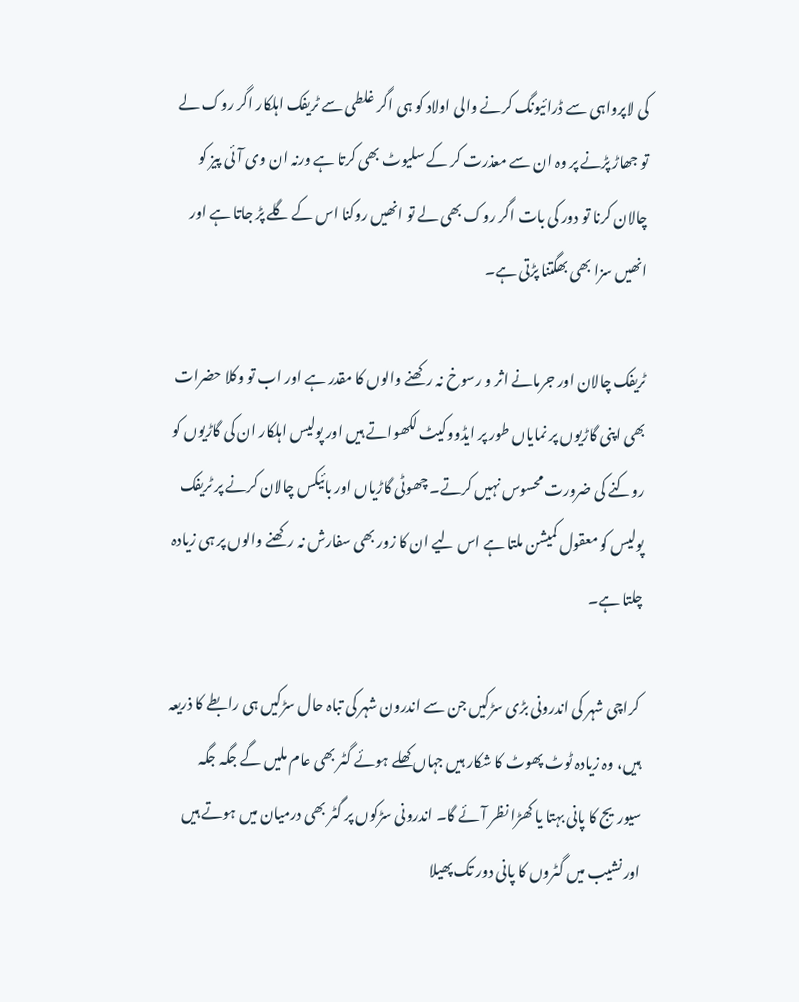کی لاپرواہی سے ڈرائیونگ کرنے والی اولاد کو ہی اگر غلطی سے ٹریفک اہلکار اگر روک لے تو جھاڑ پڑنے پر وہ ان سے معذرت کر کے سلیوٹ بھی کرتا ہے ورنہ ان وی آئی پیز کو چالان کرنا تو دور کی بات اگر روک بھی لے تو انھیں روکنا اس کے گلے پڑ جاتا ہے اور انھیں سزا بھی بھگتنا پڑتی ہے۔

ٹریفک چالان اور جرمانے اثر و رسوخ نہ رکھنے والوں کا مقدر ہے اور اب تو وکلا حضرات بھی اپنی گاڑیوں پر نمایاں طور پر ایڈووکیٹ لکھواتے ہیں اور پولیس اہلکار ان کی گاڑیوں کو روکنے کی ضرورت محسوس نہیں کرتے۔ چھوٹی گاڑیاں اور بائیکس چالان کرنے پر ٹریفک پولیس کو معقول کمیشن ملتا ہے اس لیے ان کا زور بھی سفارش نہ رکھنے والوں پر ہی زیادہ چلتا ہے۔

 کراچی شہر کی اندرونی بڑی سڑکیں جن سے اندرون شہر کی تباہ حال سڑکیں ہی رابطے کا ذریعہ ہیں، وہ زیادہ ٹوٹ پھوٹ کا شکار ہیں جہاں کھلے ہوئے گٹر بھی عام ملیں گے جگہ جگہ سیوریج کا پانی بہتا یا کھڑا نظر آئے گا۔ اندرونی سڑکوں پر گٹر بھی درمیان میں ہوتے ہیں اور نشیب میں گٹروں کا پانی دور تک پھیلا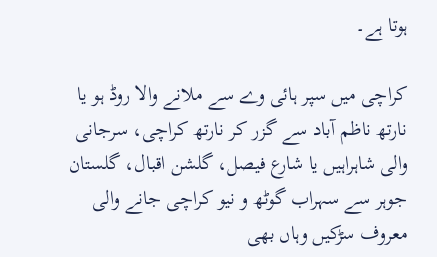ہوتا ہے۔

کراچی میں سپر ہائی وے سے ملانے والا روڈ ہو یا نارتھ ناظم آباد سے گزر کر نارتھ کراچی، سرجانی والی شاہراہیں یا شارع فیصل، گلشن اقبال، گلستان جوہر سے سہراب گوٹھ و نیو کراچی جانے والی معروف سڑکیں وہاں بھی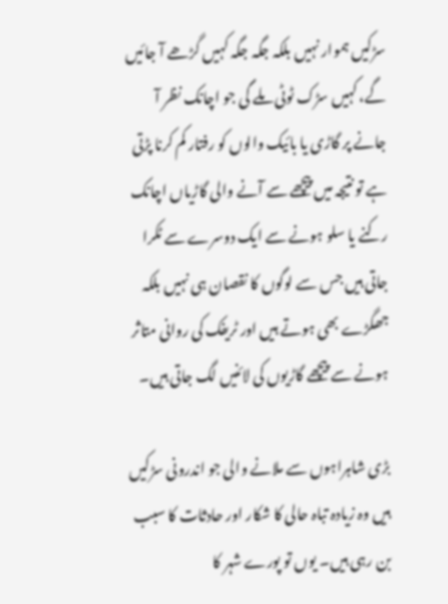سڑکیں ہموار نہیں بلکہ جگہ جگہ کہیں گڑھے آ جائیں گے، کہیں سڑک ٹوٹی ملے گی جو اچانک نظر آ جانے پر گاڑی یا بائیک والوں کو رفتار کم کرنا پڑتی ہے تو نتیجہ میں پیچھے سے آنے والی گاڑیاں اچانک رکنے یا سلو ہونے سے ایک دوسرے سے ٹکرا جاتی ہیں جس سے لوگوں کا نقصان ہی نہیں بلکہ جھگڑے بھی ہوتے ہیں اور ٹریفک کی روانی متاثر ہونے سے پیچھے گاڑیوں کی لائنیں لگ جاتی ہیں۔

بڑی شاہراہوں سے ملانے والی جو اندرونی سڑکیں ہیں وہ زیادہ تباہ حالی کا شکار اور حادثات کا سبب بن رہی ہیں۔ یوں تو پورے شہر کا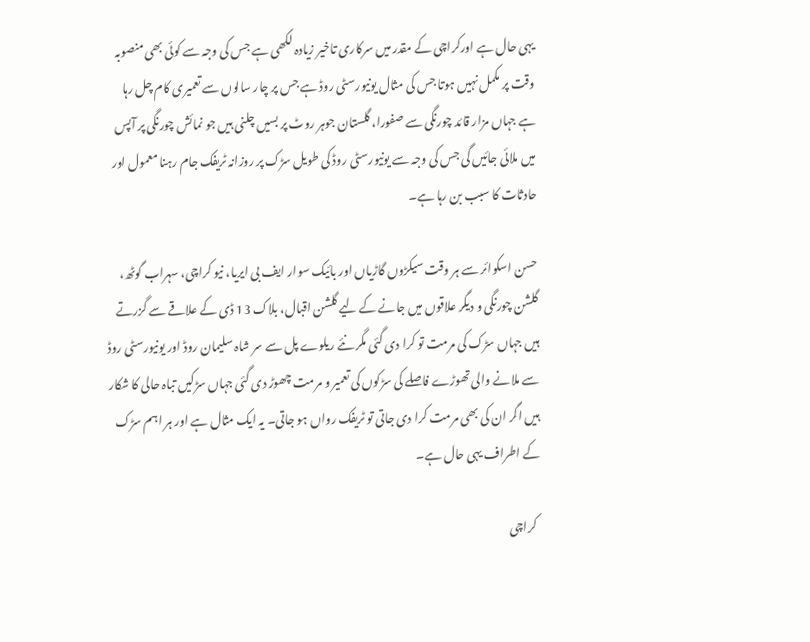یہی حال ہے اورکراچی کے مقدر میں سرکاری تاخیر زیادہ لکھی ہے جس کی وجہ سے کوئی بھی منصوبہ وقت پر مکمل نہیں ہوتا جس کی مثال یونیورسٹی روڈ ہے جس پر چار سالوں سے تعمیری کام چل رہا ہے جہاں مزار قائد چورنگی سے صفورا، گلستان جوہر روٹ پر بسیں چلنی ہیں جو نمائش چورنگی پر آپس میں ملائی جائیں گی جس کی وجہ سے یونیورسٹی روڈ کی طویل سڑک پر روزانہ ٹریفک جام رہنا معمول اور حادثات کا سبب بن رہا ہے۔

حسن اسکوائر سے ہر وقت سیکڑوں گاڑیاں اور بائیک سوار ایف بی ایریا، نیو کراچی، سہراب گوٹھ، گلشن چورنگی و دیگر علاقوں میں جانے کے لیے گلشن اقبال، بلاک 13 ڈی کے علاقے سے گزرتے ہیں جہاں سڑک کی مرمت تو کرا دی گئی مگر نئے ریلوے پل سے سر شاہ سلیمان روڈ اور یونیورسٹی روڈ سے ملانے والی تھوڑے فاصلے کی سڑکوں کی تعمیر و مرمت چھوڑ دی گئی جہاں سڑکیں تباہ حالی کا شکار ہیں اگر ان کی بھی مرمت کرا دی جاتی تو ٹریفک رواں ہو جاتی۔ یہ ایک مثال ہے اور ہر اہم سڑک کے اطراف یہی حال ہے۔

  کراچی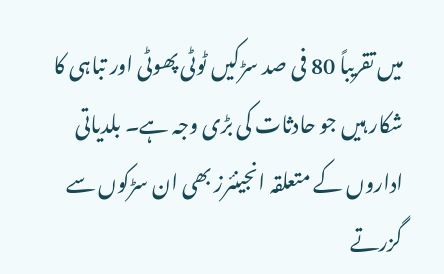میں تقریباً 80 فی صد سڑکیں ٹوٹی پھوٹی اور تباہی کا شکار ہیں جو حادثات کی بڑی وجہ ہے۔ بلدیاتی اداروں کے متعلقہ انجینئرز بھی ان سڑکوں سے گزرتے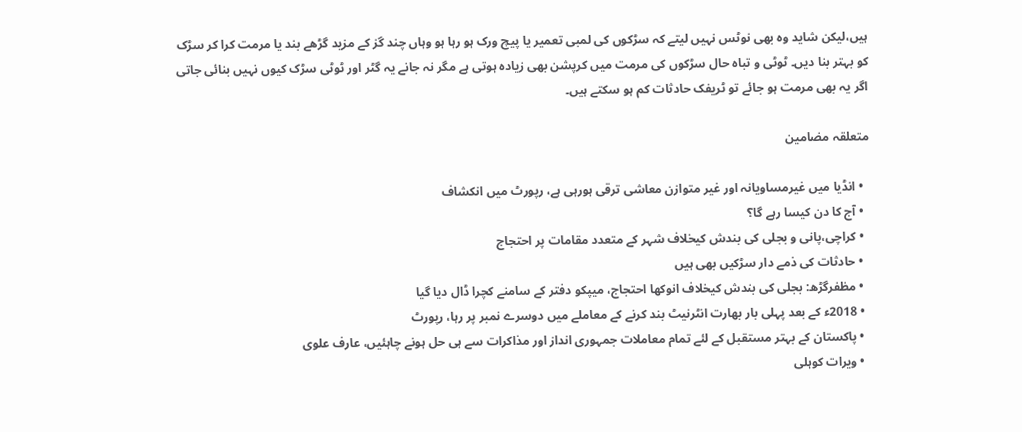ہیں،لیکن شاید وہ بھی نوٹس نہیں لیتے کہ سڑکوں کی لمبی تعمیر یا پیچ ورک ہو رہا ہو وہاں چند گز کے مزید گڑھے بند یا مرمت کرا کر سڑک کو بہتر بنا دیں۔ ٹوٹی و تباہ حال سڑکوں کی مرمت میں کرپشن بھی زیادہ ہوتی ہے مگر نہ جانے یہ گٹر اور ٹوٹی سڑک کیوں نہیں بنائی جاتی اگر یہ بھی مرمت ہو جائے تو ٹریفک حادثات کم ہو سکتے ہیں۔

متعلقہ مضامین

  • انڈیا میں غیرمساویانہ اور غیر متوازن معاشی ترقی ہورہی ہے، رپورٹ میں انکشاف
  • آج کا دن کیسا رہے گا؟
  • کراچی،پانی و بجلی کی بندش کیخلاف شہر کے متعدد مقامات پر احتجاج
  • حادثات کی ذمے دار سڑکیں بھی ہیں
  • مظفرگڑھ: بجلی کی بندش کیخلاف انوکھا احتجاج، میپکو دفتر کے سامنے کچرا ڈال دیا گیا
  • 2018ء کے بعد پہلی بار بھارت انٹرنیٹ بند کرنے کے معاملے میں دوسرے نمبر پر رہا، رپورٹ
  • پاکستان کے بہتر مستقبل کے لئے تمام معاملات جمہوری انداز اور مذاکرات سے ہی حل ہونے چاہئیں، عارف علوی
  • ویرات کوہلی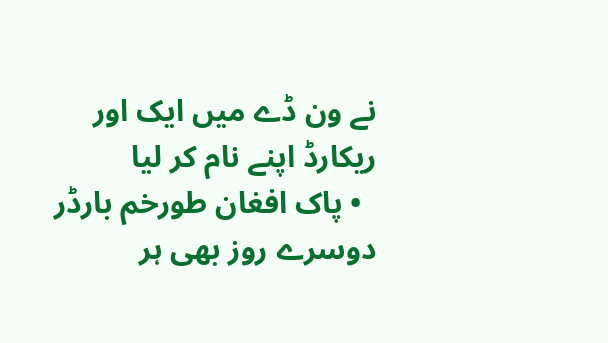نے ون ڈے میں ایک اور ریکارڈ اپنے نام کر لیا
  • پاک افغان طورخم بارڈر دوسرے روز بھی ہر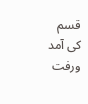قسم کی آمد ورفت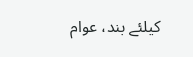کیلئے بند، عوام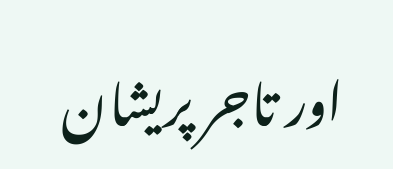اور تاجر پریشان